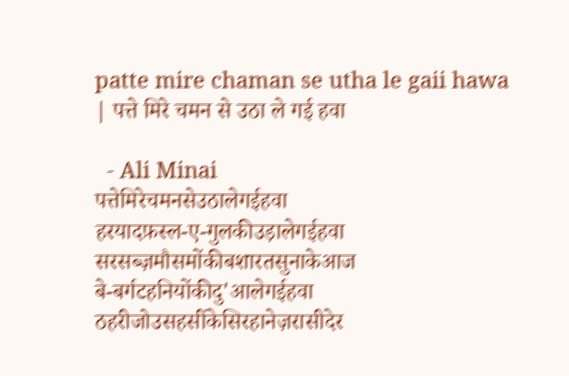patte mire chaman se utha le gaii hawa | पत्ते मिरे चमन से उठा ले गई हवा

  - Ali Minai
पत्तेमिरेचमनसेउठालेगईहवा
हरयादफ़स्ल-ए-गुलकीउड़ालेगईहवा
सरसब्ज़मौसमोंकीबशारतसुनाकेआज
बे-बर्गटहनियोंकीदु'आलेगईहवा
ठहरीजोउसहसींकेसिरहानेज़रासीदेर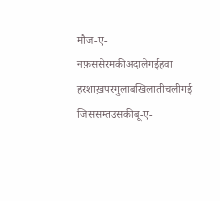मौज-ए-नफ़ससेरमकीअदालेगईहवा
हरशाख़परगुलाबखिलातीचलीगई
जिससम्तउसकीबू-ए-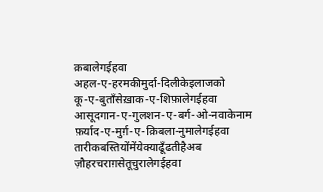क़बालेगईहवा
अहल-ए-हरमकीमुर्दा-दिलीकेइलाजको
कू-ए-बुताँसेख़ाक-ए-शिफ़ालेगईहवा
आसूदगान-ए-गुलशन-ए-बर्ग-ओ-नवाकेनाम
फ़र्याद-ए-मुर्ग़-ए-क़िबला-नुमालेगईहवा
तारीकबस्तियोंमेंयेक्याढूँढतीहैअब
ज़ौहरचराग़सेतूचुरालेगईहवा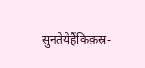सुनतेयेहैंकिक़स्र-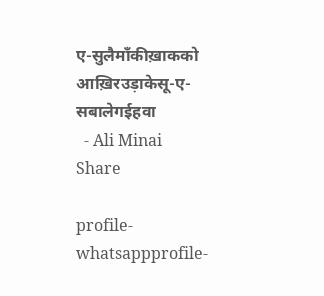ए-सुलैमाँकीख़ाकको
आख़िरउड़ाकेसू-ए-सबालेगईहवा
  - Ali Minai
Share

profile-whatsappprofile-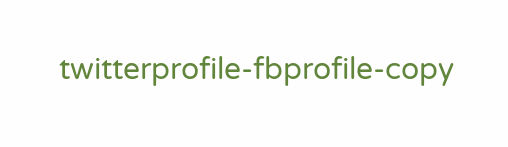twitterprofile-fbprofile-copy